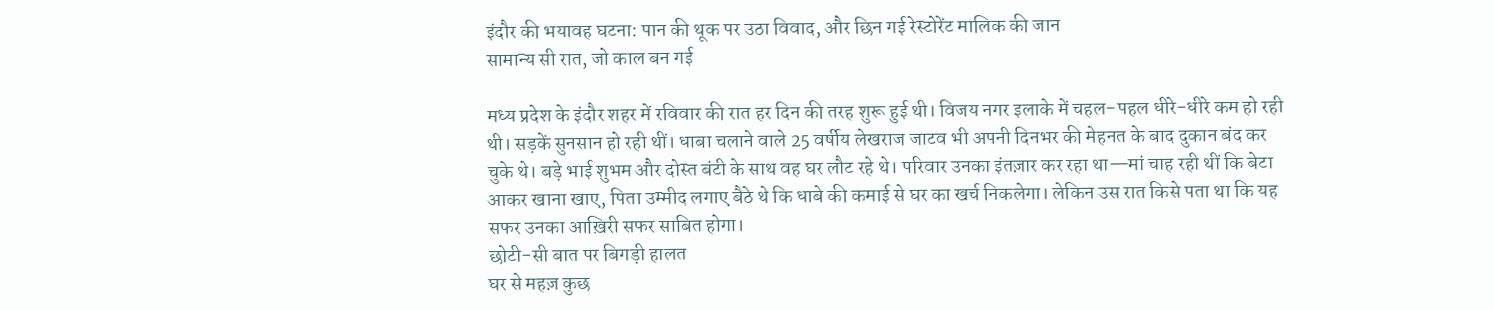इंदौर की भयावह घटना: पान की थूक पर उठा विवाद, और छिन गई रेस्टोरेंट मालिक की जान
सामान्य सी रात, जो काल बन गई

मध्य प्रदेश के इंदौर शहर में रविवार की रात हर दिन की तरह शुरू हुई थी। विजय नगर इलाके में चहल-पहल धीरे-धीरे कम हो रही थी। सड़कें सुनसान हो रही थीं। धाबा चलाने वाले 25 वर्षीय लेखराज जाटव भी अपनी दिनभर की मेहनत के बाद दुकान बंद कर चुके थे। बड़े भाई शुभम और दोस्त बंटी के साथ वह घर लौट रहे थे। परिवार उनका इंतज़ार कर रहा था—मां चाह रही थीं कि बेटा आकर खाना खाए, पिता उम्मीद लगाए बैठे थे कि धाबे की कमाई से घर का खर्च निकलेगा। लेकिन उस रात किसे पता था कि यह सफर उनका आख़िरी सफर साबित होगा।
छोटी-सी बात पर बिगड़ी हालत
घर से महज़ कुछ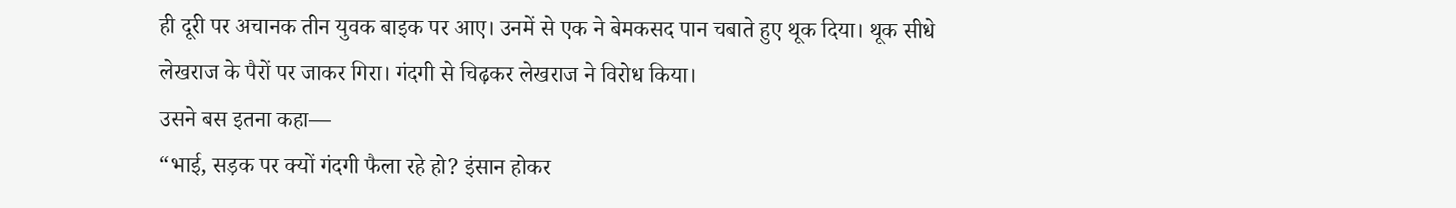ही दूरी पर अचानक तीन युवक बाइक पर आए। उनमें से एक ने बेमकसद पान चबाते हुए थूक दिया। थूक सीधे लेखराज के पैरों पर जाकर गिरा। गंदगी से चिढ़कर लेखराज ने विरोध किया।
उसने बस इतना कहा—
“भाई, सड़क पर क्यों गंदगी फैला रहे हो? इंसान होकर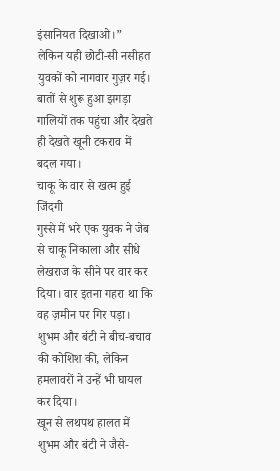इंसानियत दिखाओ।”
लेकिन यही छोटी-सी नसीहत युवकों को नागवार गुज़र गई। बातों से शुरू हुआ झगड़ा गालियों तक पहुंचा और देखते ही देखते खूनी टकराव में बदल गया।
चाकू के वार से खत्म हुई जिंदगी
गुस्से में भरे एक युवक ने जेब से चाकू निकाला और सीधे लेखराज के सीने पर वार कर दिया। वार इतना गहरा था कि वह ज़मीन पर गिर पड़ा। शुभम और बंटी ने बीच-बचाव की कोशिश की, लेकिन हमलावरों ने उन्हें भी घायल कर दिया।
खून से लथपथ हालत में शुभम और बंटी ने जैसे-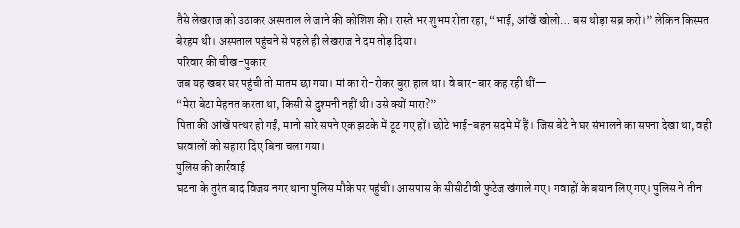तैसे लेखराज को उठाकर अस्पताल ले जाने की कोशिश की। रास्ते भर शुभम रोता रहा, “भाई, आंखें खोलो… बस थोड़ा सब्र करो।” लेकिन किस्मत बेरहम थी। अस्पताल पहुंचने से पहले ही लेखराज ने दम तोड़ दिया।
परिवार की चीख-पुकार
जब यह खबर घर पहुंची तो मातम छा गया। मां का रो-रोकर बुरा हाल था। वे बार-बार कह रही थीं—
“मेरा बेटा मेहनत करता था, किसी से दुश्मनी नहीं थी। उसे क्यों मारा?”
पिता की आंखें पत्थर हो गईं, मानो सारे सपने एक झटके में टूट गए हों। छोटे भाई-बहन सदमे में हैं। जिस बेटे ने घर संभालने का सपना देखा था, वही घरवालों को सहारा दिए बिना चला गया।
पुलिस की कार्रवाई
घटना के तुरंत बाद विजय नगर थाना पुलिस मौके पर पहुंची। आसपास के सीसीटीवी फुटेज खंगाले गए। गवाहों के बयान लिए गए। पुलिस ने तीन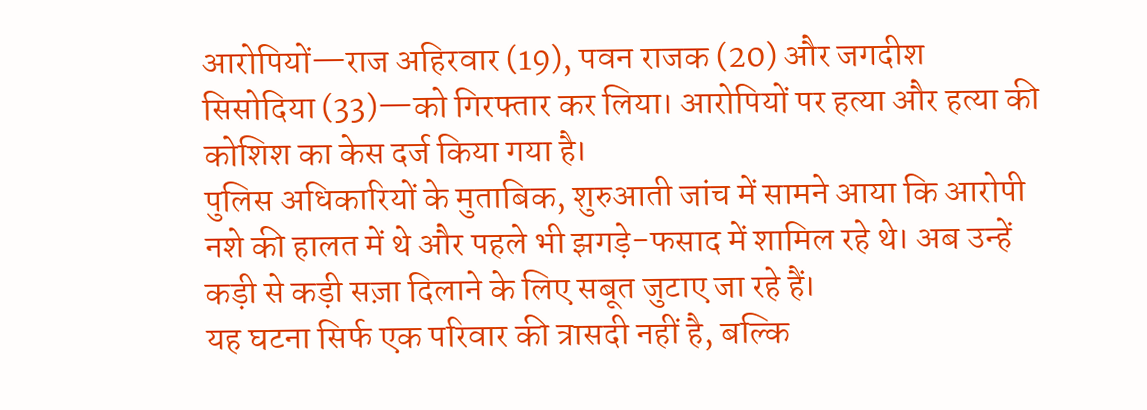आरोपियों—राज अहिरवार (19), पवन राजक (20) और जगदीश सिसोदिया (33)—को गिरफ्तार कर लिया। आरोपियों पर हत्या और हत्या की कोशिश का केस दर्ज किया गया है।
पुलिस अधिकारियों के मुताबिक, शुरुआती जांच में सामने आया कि आरोपी नशे की हालत में थे और पहले भी झगड़े-फसाद में शामिल रहे थे। अब उन्हें कड़ी से कड़ी सज़ा दिलाने के लिए सबूत जुटाए जा रहे हैं।
यह घटना सिर्फ एक परिवार की त्रासदी नहीं है, बल्कि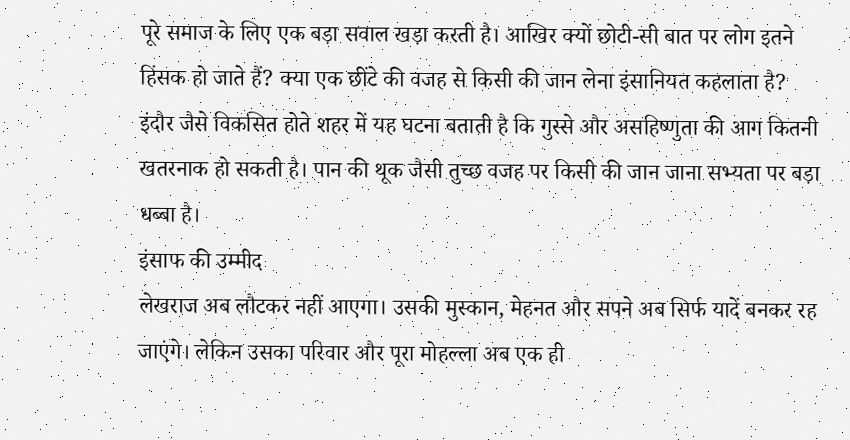पूरे समाज के लिए एक बड़ा सवाल खड़ा करती है। आखिर क्यों छोटी-सी बात पर लोग इतने हिंसक हो जाते हैं? क्या एक छींटे की वजह से किसी की जान लेना इंसानियत कहलाता है? इंदौर जैसे विकसित होते शहर में यह घटना बताती है कि गुस्से और असहिष्णुता की आग कितनी खतरनाक हो सकती है। पान की थूक जैसी तुच्छ वजह पर किसी की जान जाना सभ्यता पर बड़ा धब्बा है।
इंसाफ की उम्मीद
लेखराज अब लौटकर नहीं आएगा। उसकी मुस्कान, मेहनत और सपने अब सिर्फ यादें बनकर रह जाएंगे। लेकिन उसका परिवार और पूरा मोहल्ला अब एक ही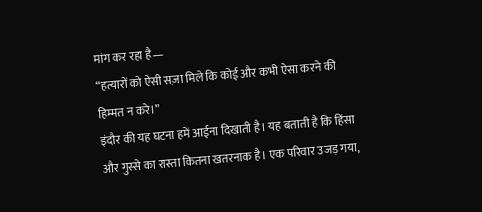मांग कर रहा है—
“हत्यारों को ऐसी सज़ा मिले कि कोई और कभी ऐसा करने की हिम्मत न करे।”
इंदौर की यह घटना हमें आईना दिखाती है। यह बताती है कि हिंसा और गुस्से का रास्ता कितना खतरनाक है। एक परिवार उजड़ गया,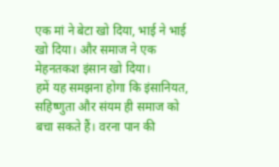एक मां ने बेटा खो दिया, भाई ने भाई खो दिया। और समाज ने एक मेहनतकश इंसान खो दिया।
हमें यह समझना होगा कि इंसानियत, सहिष्णुता और संयम ही समाज को बचा सकते हैं। वरना पान की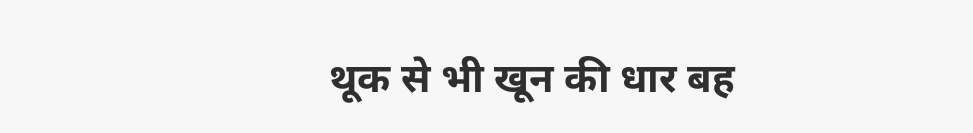थूक से भी खून की धार बह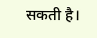सकती है।